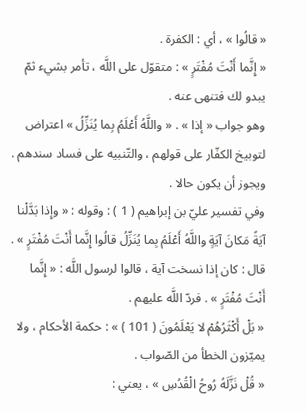« قالُوا » ، أي : الكفرة .
« إِنَّما أَنْتَ مُفْتَرٍ » : متقوّل على اللَّه ، تأمر بشيء ثمّ يبدو لك فتنهى عنه .
وهو جواب « إذا » . « واللَّهُ أَعْلَمُ بِما يُنَزِّلُ » اعتراض لتوبيخ الكفّار على قولهم ، والتّنبيه على فساد سندهم . ويجوز أن يكون حالا .
وفي تفسير عليّ بن إبراهيم ( 1 ) : وقوله : « وإِذا بَدَّلْنا آيَةً مَكانَ آيَةٍ واللَّهُ أَعْلَمُ بِما يُنَزِّلُ قالُوا إِنَّما أَنْتَ مُفْتَرٍ » .
قال : كان إذا نسخت آية ، قالوا لرسول اللَّه : « إِنَّما أَنْتَ مُفْتَرٍ » . فردّ اللَّه عليهم .
« بَلْ أَكْثَرُهُمْ لا يَعْلَمُونَ ( 101 ) » : حكمة الأحكام ، ولا يميّزون الخطأ من الصّواب .
« قُلْ نَزَّلَهُ رُوحُ الْقُدُسِ » ، يعني :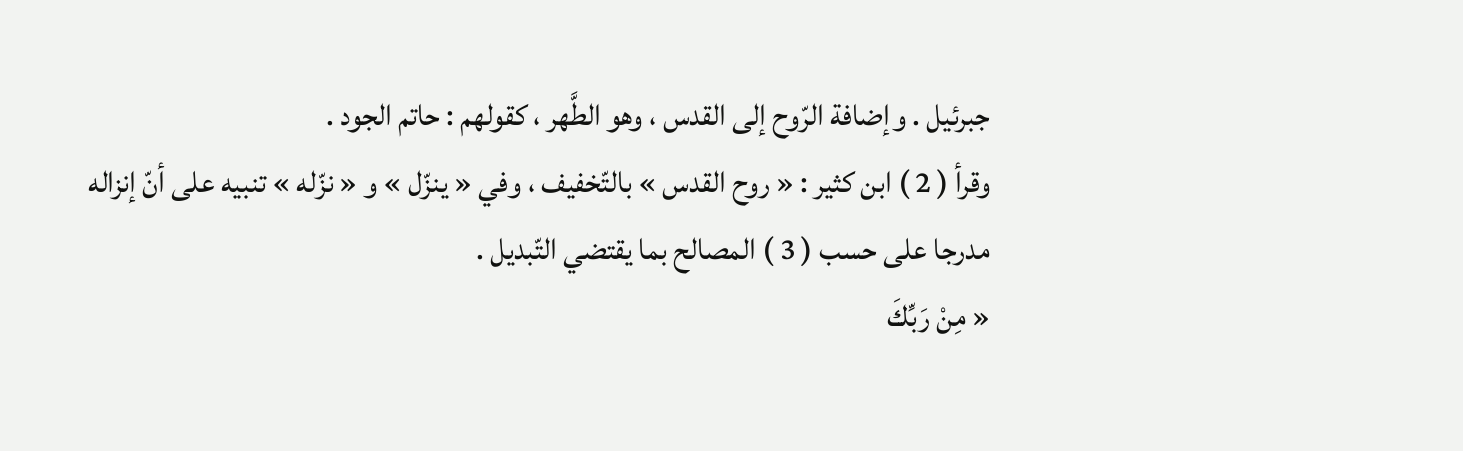جبرئيل . وإضافة الرّوح إلى القدس ، وهو الطَّهر ، كقولهم : حاتم الجود .
وقرأ ( 2 ) ابن كثير : « روح القدس » بالتّخفيف ، وفي « ينزّل » و « نزّله » تنبيه على أنّ إنزاله مدرجا على حسب ( 3 ) المصالح بما يقتضي التّبديل .
« مِنْ رَبِّكَ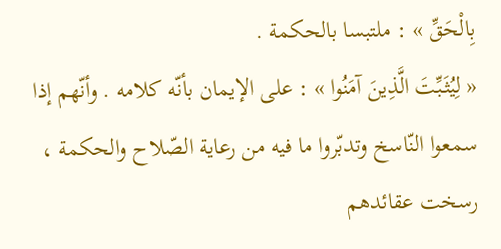بِالْحَقِّ » : ملتبسا بالحكمة .
« لِيُثَبِّتَ الَّذِينَ آمَنُوا » : على الإيمان بأنّه كلامه . وأنّهم إذا سمعوا النّاسخ وتدبّروا ما فيه من رعاية الصّلاح والحكمة ، رسخت عقائدهم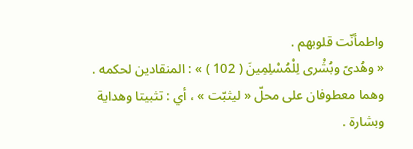واطمأنّت قلوبهم .
« وهُدىً وبُشْرى لِلْمُسْلِمِينَ ( 102 ) » : المنقادين لحكمه . وهما معطوفان على محلّ « ليثبّت » ، أي : تثبيتا وهداية وبشارة .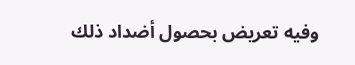وفيه تعريض بحصول أضداد ذلك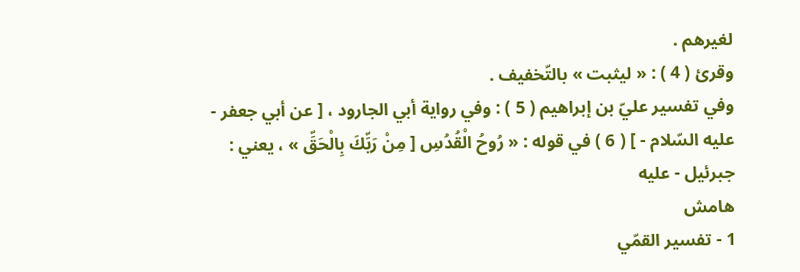لغيرهم .
وقرئ ( 4 ) : « ليثبت » بالتّخفيف .
وفي تفسير عليّ بن إبراهيم ( 5 ) : وفي رواية أبي الجارود ، [ عن أبي جعفر - عليه السّلام - ] ( 6 ) في قوله : « رُوحُ الْقُدُسِ [ مِنْ رَبِّكَ بِالْحَقِّ » ، يعني : جبرئيل - عليه
هامش
1 - تفسير القمّي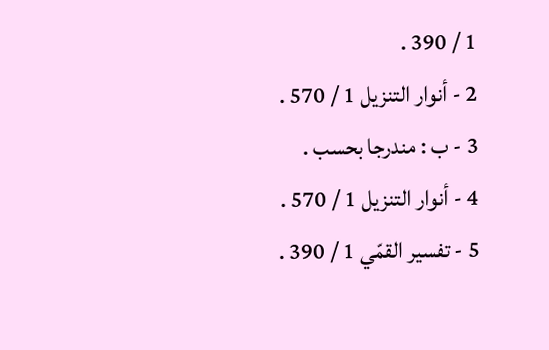1 / 390 .
2 - أنوار التنزيل 1 / 570 .
3 - ب : مندرجا بحسب .
4 - أنوار التنزيل 1 / 570 .
5 - تفسير القمّي 1 / 390 .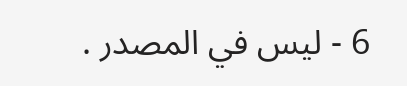6 - ليس في المصدر .